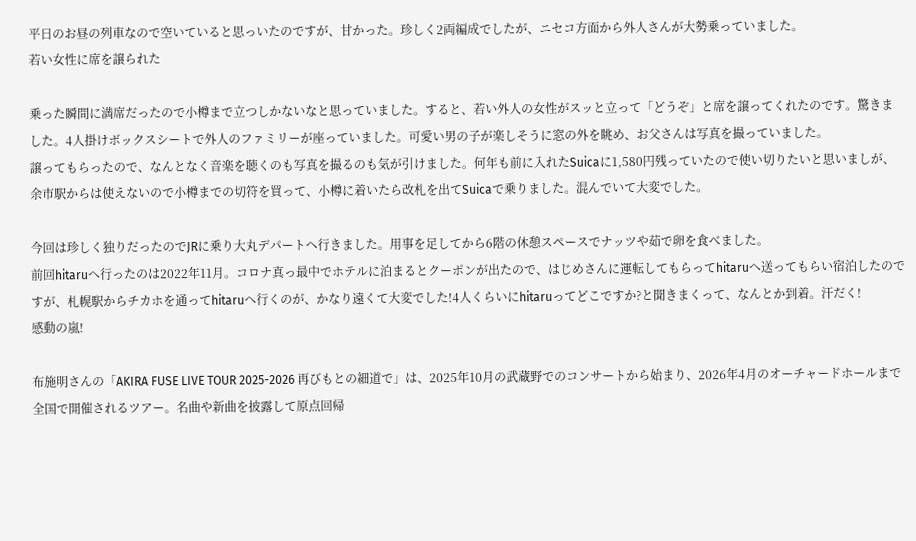平日のお昼の列車なので空いていると思っいたのですが、甘かった。珍しく2両編成でしたが、ニセコ方面から外人さんが大勢乗っていました。
若い女性に席を譲られた

乗った瞬間に満席だったので小樽まで立つしかないなと思っていました。すると、若い外人の女性がスッと立って「どうぞ」と席を譲ってくれたのです。驚きました。4人掛けボックスシートで外人のファミリーが座っていました。可愛い男の子が楽しそうに窓の外を眺め、お父さんは写真を撮っていました。
譲ってもらったので、なんとなく音楽を聴くのも写真を撮るのも気が引けました。何年も前に入れたSuicaに1,580円残っていたので使い切りたいと思いましが、余市駅からは使えないので小樽までの切符を買って、小樽に着いたら改札を出てSuicaで乗りました。混んでいて大変でした。

今回は珍しく独りだったのでJRに乗り大丸デパートへ行きました。用事を足してから6階の休憩スペースでナッツや茹で卵を食べました。
前回hitaruへ行ったのは2022年11月。コロナ真っ最中でホテルに泊まるとクーポンが出たので、はじめさんに運転してもらってhitaruへ送ってもらい宿泊したのですが、札幌駅からチカホを通ってhitaruへ行くのが、かなり遠くて大変でした!4人くらいにhitaruってどこですか?と聞きまくって、なんとか到着。汗だく!
感動の嵐!

布施明さんの「AKIRA FUSE LIVE TOUR 2025-2026 再びもとの細道で」は、2025年10月の武蔵野でのコンサートから始まり、2026年4月のオーチャードホールまで全国で開催されるツアー。名曲や新曲を披露して原点回帰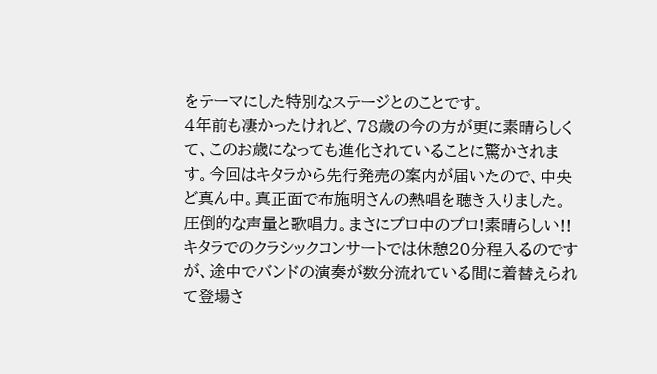をテーマにした特別なステージとのことです。
4年前も凄かったけれど、78歳の今の方が更に素晴らしくて、このお歳になっても進化されていることに驚かされます。今回はキタラから先行発売の案内が届いたので、中央ど真ん中。真正面で布施明さんの熱唱を聴き入りました。圧倒的な声量と歌唱力。まさにプロ中のプロ!素晴らしい!!
キタラでのクラシックコンサートでは休憩20分程入るのですが、途中でバンドの演奏が数分流れている間に着替えられて登場さ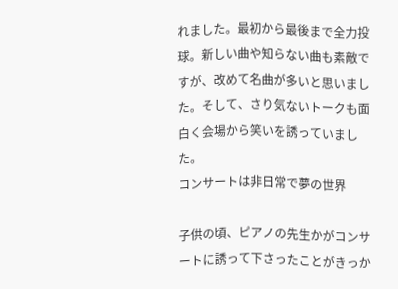れました。最初から最後まで全力投球。新しい曲や知らない曲も素敵ですが、改めて名曲が多いと思いました。そして、さり気ないトークも面白く会場から笑いを誘っていました。
コンサートは非日常で夢の世界

子供の頃、ピアノの先生かがコンサートに誘って下さったことがきっか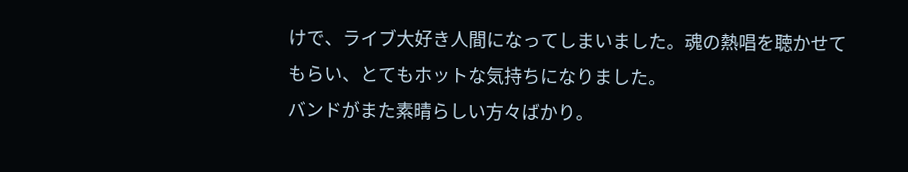けで、ライブ大好き人間になってしまいました。魂の熱唱を聴かせてもらい、とてもホットな気持ちになりました。
バンドがまた素晴らしい方々ばかり。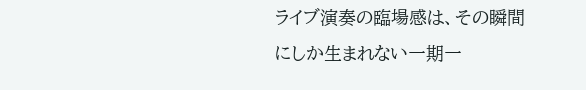ライブ演奏の臨場感は、その瞬間にしか生まれない一期一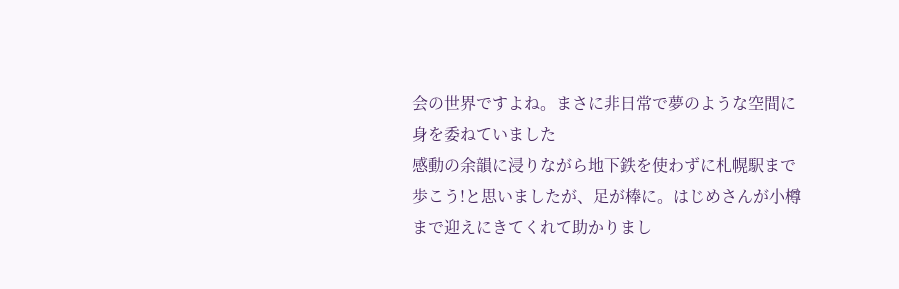会の世界ですよね。まさに非日常で夢のような空間に身を委ねていました
感動の余韻に浸りながら地下鉄を使わずに札幌駅まで歩こう!と思いましたが、足が棒に。はじめさんが小樽まで迎えにきてくれて助かりまし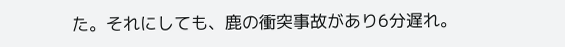た。それにしても、鹿の衝突事故があり6分遅れ。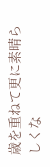歳を重ねて更に素晴らしくな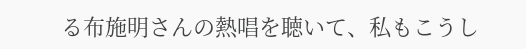る布施明さんの熱唱を聴いて、私もこうし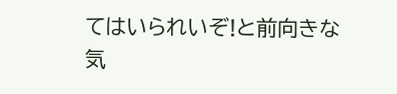てはいられいぞ!と前向きな気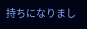持ちになりまし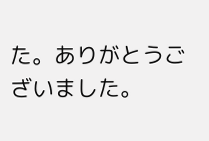た。ありがとうございました。